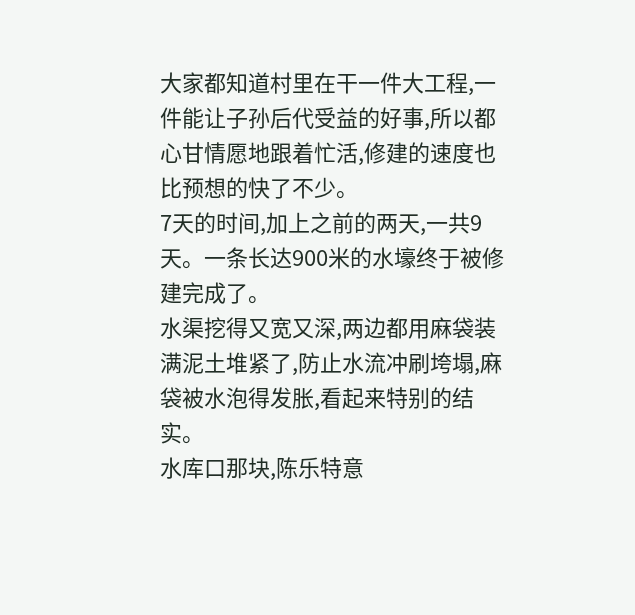大家都知道村里在干一件大工程,一件能让子孙后代受益的好事,所以都心甘情愿地跟着忙活,修建的速度也比预想的快了不少。
7天的时间,加上之前的两天,一共9天。一条长达900米的水壕终于被修建完成了。
水渠挖得又宽又深,两边都用麻袋装满泥土堆紧了,防止水流冲刷垮塌,麻袋被水泡得发胀,看起来特别的结实。
水库口那块,陈乐特意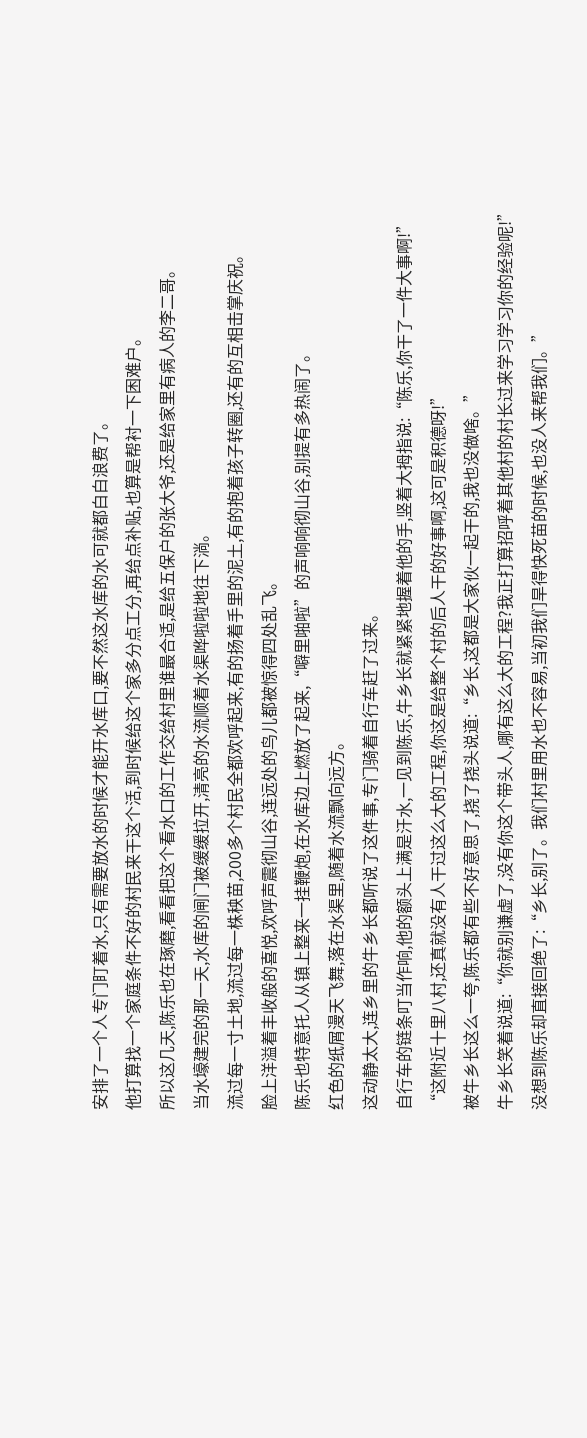安排了一个人专门盯着水,只有需要放水的时候才能开水库口,要不然这水库的水可就都白白浪费了。
他打算找一个家庭条件不好的村民来干这个活,到时候给这个家多分点工分,再给点补贴,也算是帮衬一下困难户。
所以这几天,陈乐也在琢磨,看看把这个看水口的工作交给村里谁最合适,是给五保户的张大爷,还是给家里有病人的李二哥。
当水壕建完的那一天,水库的闸门被缓缓拉开,清亮的水流顺着水渠哗啦啦地往下淌。
流过每一寸土地,流过每一株秧苗,200多个村民全都欢呼起来,有的扬着手里的泥土,有的抱着孩子转圈,还有的互相击掌庆祝。
脸上洋溢着丰收般的喜悦,欢呼声震彻山谷,连远处的鸟儿都被惊得四处乱飞。
陈乐也特意托人从镇上整来一挂鞭炮,在水库边上燃放了起来,“噼里啪啦”的声响响彻山谷,别提有多热闹了。
红色的纸屑漫天飞舞,落在水渠里,随着水流飘向远方。
这动静太大,连乡里的牛乡长都听说了这件事,专门骑着自行车赶了过来。
自行车的链条叮当作响,他的额头上满是汗水,一见到陈乐,牛乡长就紧紧地握着他的手,竖着大拇指说:“陈乐,你干了一件大事啊!”
“这附近十里八村,还真就没有人干过这么大的工程,你这是给整个村的后人干的好事啊,这可是积德呀!”
被牛乡长这么一夸,陈乐都有些不好意思了,挠了挠头说道:“乡长,这都是大家伙一起干的,我也没做啥。”
牛乡长笑着说道:“你就别谦虚了,没有你这个带头人,哪有这么大的工程?我正打算招呼着其他村的村长过来学习学习你的经验呢!”
没想到陈乐却直接回绝了:“乡长,别了。我们村里用水也不容易,当初我们旱得快死苗的时候,也没人来帮我们。”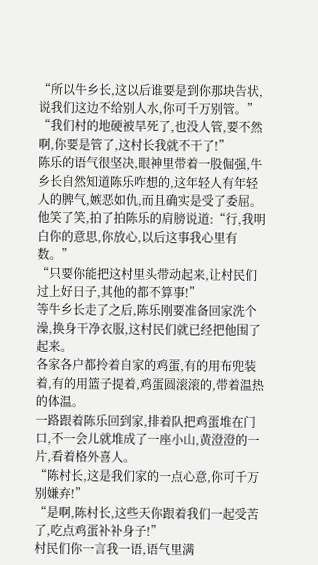“所以牛乡长,这以后谁要是到你那块告状,说我们这边不给别人水,你可千万别管。”
“我们村的地硬被旱死了,也没人管,要不然啊,你要是管了,这村长我就不干了!”
陈乐的语气很坚决,眼神里带着一股倔强,牛乡长自然知道陈乐咋想的,这年轻人有年轻人的脾气,嫉恶如仇,而且确实是受了委屈。
他笑了笑,拍了拍陈乐的肩膀说道:“行,我明白你的意思,你放心,以后这事我心里有数。”
“只要你能把这村里头带动起来,让村民们过上好日子,其他的都不算事!”
等牛乡长走了之后,陈乐刚要准备回家洗个澡,换身干净衣服,这村民们就已经把他围了起来。
各家各户都拎着自家的鸡蛋,有的用布兜装着,有的用篮子提着,鸡蛋圆滚滚的,带着温热的体温。
一路跟着陈乐回到家,排着队把鸡蛋堆在门口,不一会儿就堆成了一座小山,黄澄澄的一片,看着格外喜人。
“陈村长,这是我们家的一点心意,你可千万别嫌弃!”
“是啊,陈村长,这些天你跟着我们一起受苦了,吃点鸡蛋补补身子!”
村民们你一言我一语,语气里满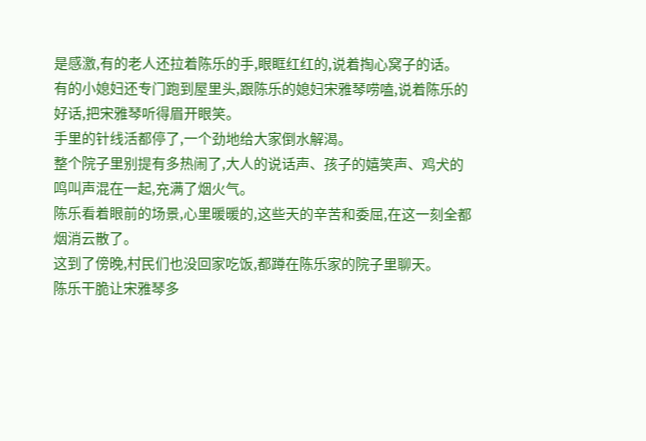是感激,有的老人还拉着陈乐的手,眼眶红红的,说着掏心窝子的话。
有的小媳妇还专门跑到屋里头,跟陈乐的媳妇宋雅琴唠嗑,说着陈乐的好话,把宋雅琴听得眉开眼笑。
手里的针线活都停了,一个劲地给大家倒水解渴。
整个院子里别提有多热闹了,大人的说话声、孩子的嬉笑声、鸡犬的鸣叫声混在一起,充满了烟火气。
陈乐看着眼前的场景,心里暖暖的,这些天的辛苦和委屈,在这一刻全都烟消云散了。
这到了傍晚,村民们也没回家吃饭,都蹲在陈乐家的院子里聊天。
陈乐干脆让宋雅琴多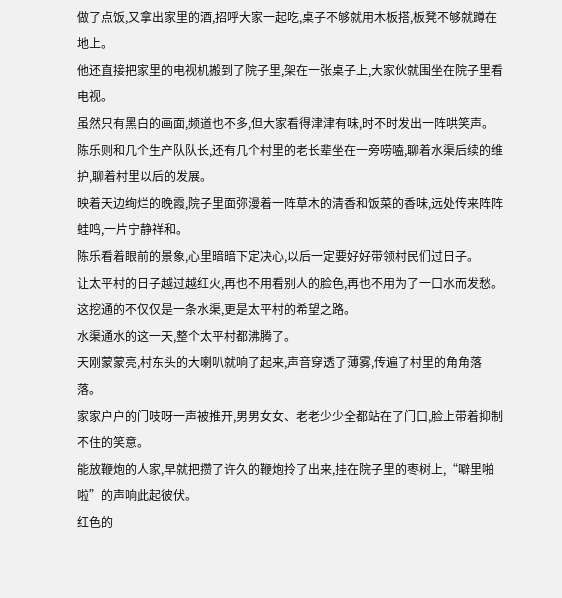做了点饭,又拿出家里的酒,招呼大家一起吃,桌子不够就用木板搭,板凳不够就蹲在地上。
他还直接把家里的电视机搬到了院子里,架在一张桌子上,大家伙就围坐在院子里看电视。
虽然只有黑白的画面,频道也不多,但大家看得津津有味,时不时发出一阵哄笑声。
陈乐则和几个生产队队长,还有几个村里的老长辈坐在一旁唠嗑,聊着水渠后续的维护,聊着村里以后的发展。
映着天边绚烂的晚霞,院子里面弥漫着一阵草木的清香和饭菜的香味,远处传来阵阵蛙鸣,一片宁静祥和。
陈乐看着眼前的景象,心里暗暗下定决心,以后一定要好好带领村民们过日子。
让太平村的日子越过越红火,再也不用看别人的脸色,再也不用为了一口水而发愁。
这挖通的不仅仅是一条水渠,更是太平村的希望之路。
水渠通水的这一天,整个太平村都沸腾了。
天刚蒙蒙亮,村东头的大喇叭就响了起来,声音穿透了薄雾,传遍了村里的角角落落。
家家户户的门吱呀一声被推开,男男女女、老老少少全都站在了门口,脸上带着抑制不住的笑意。
能放鞭炮的人家,早就把攒了许久的鞭炮拎了出来,挂在院子里的枣树上,“噼里啪啦”的声响此起彼伏。
红色的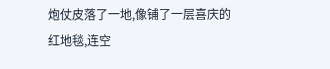炮仗皮落了一地,像铺了一层喜庆的红地毯,连空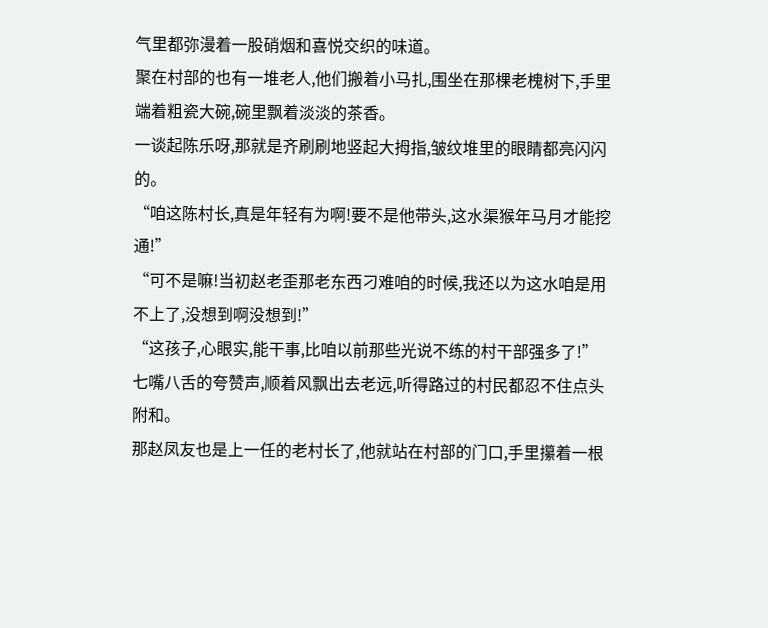气里都弥漫着一股硝烟和喜悦交织的味道。
聚在村部的也有一堆老人,他们搬着小马扎,围坐在那棵老槐树下,手里端着粗瓷大碗,碗里飘着淡淡的茶香。
一谈起陈乐呀,那就是齐刷刷地竖起大拇指,皱纹堆里的眼睛都亮闪闪的。
“咱这陈村长,真是年轻有为啊!要不是他带头,这水渠猴年马月才能挖通!”
“可不是嘛!当初赵老歪那老东西刁难咱的时候,我还以为这水咱是用不上了,没想到啊没想到!”
“这孩子,心眼实,能干事,比咱以前那些光说不练的村干部强多了!”
七嘴八舌的夸赞声,顺着风飘出去老远,听得路过的村民都忍不住点头附和。
那赵凤友也是上一任的老村长了,他就站在村部的门口,手里攥着一根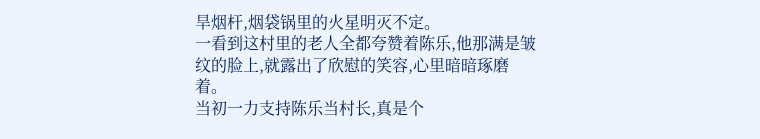旱烟杆,烟袋锅里的火星明灭不定。
一看到这村里的老人全都夸赞着陈乐,他那满是皱纹的脸上,就露出了欣慰的笑容,心里暗暗琢磨着。
当初一力支持陈乐当村长,真是个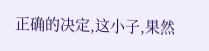正确的决定,这小子,果然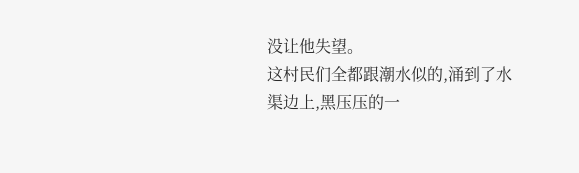没让他失望。
这村民们全都跟潮水似的,涌到了水渠边上,黑压压的一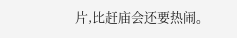片,比赶庙会还要热闹。